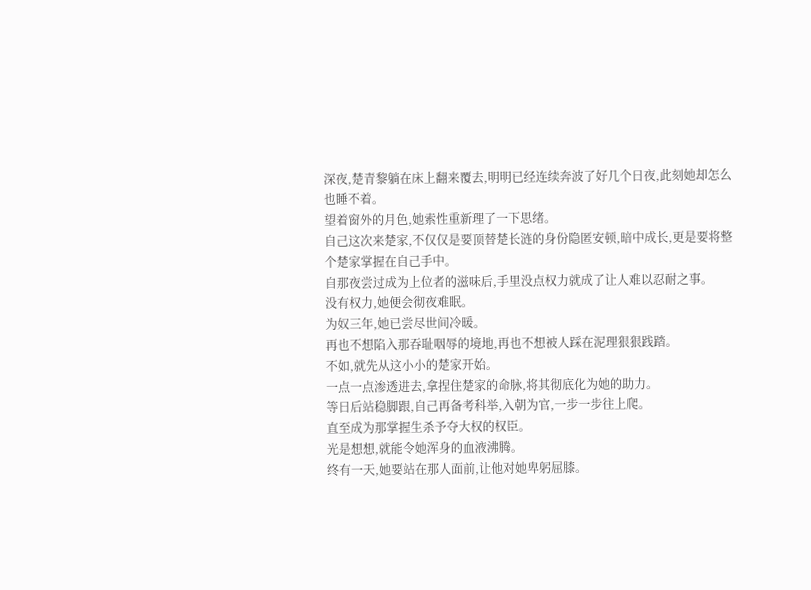深夜,楚青黎躺在床上翻来覆去,明明已经连续奔波了好几个日夜,此刻她却怎么也睡不着。
望着窗外的月色,她索性重新理了一下思绪。
自己这次来楚家,不仅仅是要顶替楚长涟的身份隐匿安顿,暗中成长,更是要将整个楚家掌握在自己手中。
自那夜尝过成为上位者的滋味后,手里没点权力就成了让人难以忍耐之事。
没有权力,她便会彻夜难眠。
为奴三年,她已尝尽世间冷暖。
再也不想陷入那吞耻咽辱的境地,再也不想被人踩在泥理狠狠践踏。
不如,就先从这小小的楚家开始。
一点一点渗透进去,拿捏住楚家的命脉,将其彻底化为她的助力。
等日后站稳脚跟,自己再备考科举,入朝为官,一步一步往上爬。
直至成为那掌握生杀予夺大权的权臣。
光是想想,就能令她浑身的血液沸腾。
终有一天,她要站在那人面前,让他对她卑躬屈膝。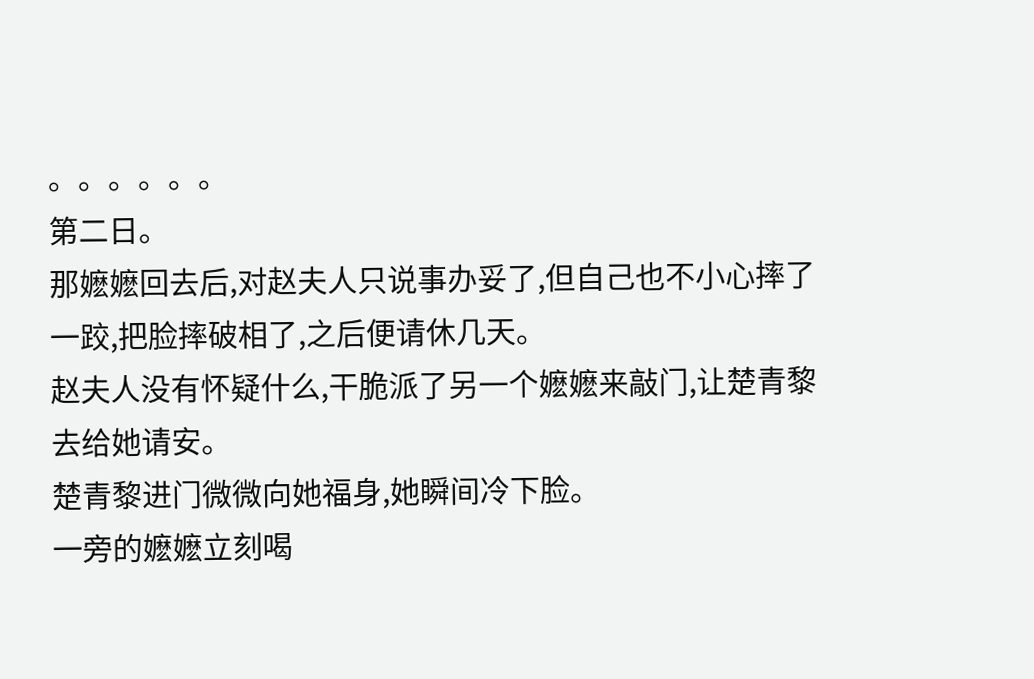。。。。。。
第二日。
那嬷嬷回去后,对赵夫人只说事办妥了,但自己也不小心摔了一跤,把脸摔破相了,之后便请休几天。
赵夫人没有怀疑什么,干脆派了另一个嬷嬷来敲门,让楚青黎去给她请安。
楚青黎进门微微向她福身,她瞬间冷下脸。
一旁的嬷嬷立刻喝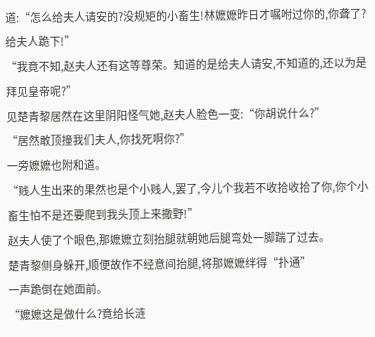道:“怎么给夫人请安的?没规矩的小畜生!林嬷嬷昨日才嘱咐过你的,你聋了?给夫人跪下!”
“我竟不知,赵夫人还有这等尊荣。知道的是给夫人请安,不知道的,还以为是拜见皇帝呢?”
见楚青黎居然在这里阴阳怪气她,赵夫人脸色一变:“你胡说什么?”
“居然敢顶撞我们夫人,你找死啊你?”
一旁嬷嬷也附和道。
“贱人生出来的果然也是个小贱人,罢了,今儿个我若不收拾收拾了你,你个小畜生怕不是还要爬到我头顶上来撒野!”
赵夫人使了个眼色,那嬷嬷立刻抬腿就朝她后腿弯处一脚踹了过去。
楚青黎侧身躲开,顺便故作不经意间抬腿,将那嬷嬷绊得“扑通”
一声跪倒在她面前。
“嬷嬷这是做什么?竟给长涟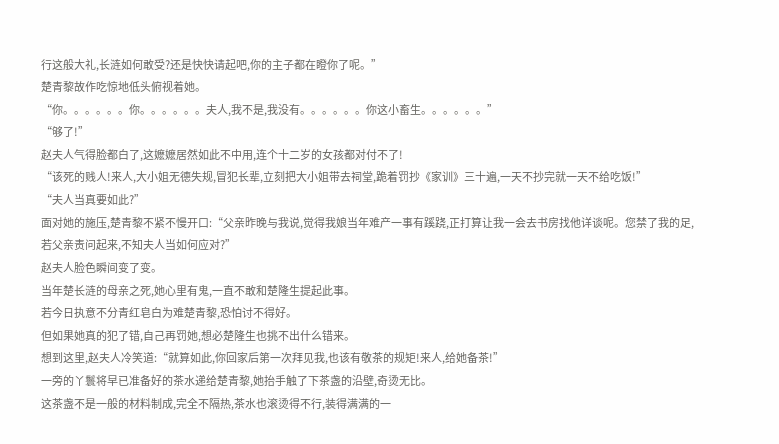行这般大礼,长涟如何敢受?还是快快请起吧,你的主子都在瞪你了呢。”
楚青黎故作吃惊地低头俯视着她。
“你。。。。。。你。。。。。。夫人,我不是,我没有。。。。。。你这小畜生。。。。。。”
“够了!”
赵夫人气得脸都白了,这嬷嬷居然如此不中用,连个十二岁的女孩都对付不了!
“该死的贱人!来人,大小姐无德失规,冒犯长辈,立刻把大小姐带去祠堂,跪着罚抄《家训》三十遍,一天不抄完就一天不给吃饭!”
“夫人当真要如此?”
面对她的施压,楚青黎不紧不慢开口:“父亲昨晚与我说,觉得我娘当年难产一事有蹊跷,正打算让我一会去书房找他详谈呢。您禁了我的足,若父亲责问起来,不知夫人当如何应对?”
赵夫人脸色瞬间变了变。
当年楚长涟的母亲之死,她心里有鬼,一直不敢和楚隆生提起此事。
若今日执意不分青红皂白为难楚青黎,恐怕讨不得好。
但如果她真的犯了错,自己再罚她,想必楚隆生也挑不出什么错来。
想到这里,赵夫人冷笑道:“就算如此,你回家后第一次拜见我,也该有敬茶的规矩!来人,给她备茶!”
一旁的丫鬟将早已准备好的茶水递给楚青黎,她抬手触了下茶盏的沿壁,奇烫无比。
这茶盏不是一般的材料制成,完全不隔热,茶水也滚烫得不行,装得满满的一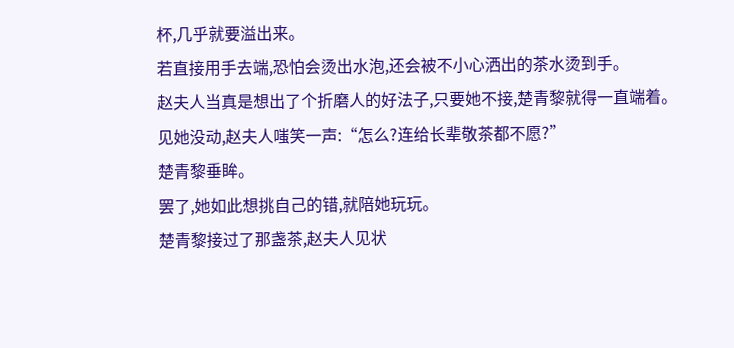杯,几乎就要溢出来。
若直接用手去端,恐怕会烫出水泡,还会被不小心洒出的茶水烫到手。
赵夫人当真是想出了个折磨人的好法子,只要她不接,楚青黎就得一直端着。
见她没动,赵夫人嗤笑一声:“怎么?连给长辈敬茶都不愿?”
楚青黎垂眸。
罢了,她如此想挑自己的错,就陪她玩玩。
楚青黎接过了那盏茶,赵夫人见状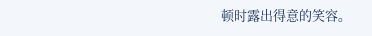顿时露出得意的笑容。